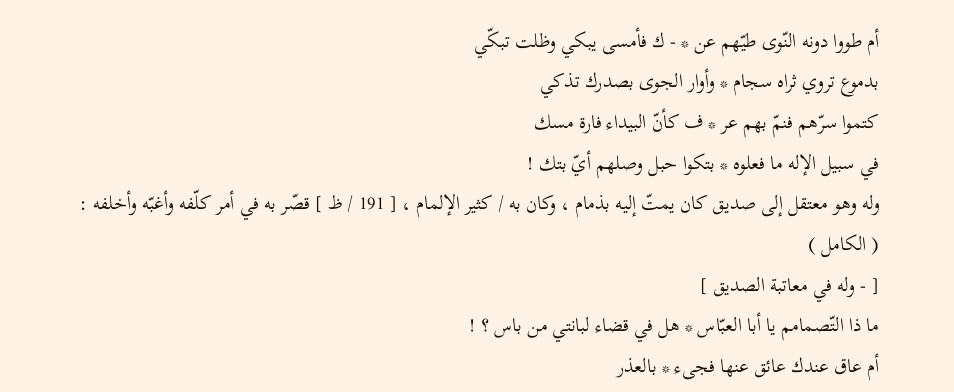أم طووا دونه النّوى طيّهم عن * - ك فأمسى يبكي وظلت تبكّي
بدموع تروي ثراه سجام * وأوار الجوى بصدرك تذكي
كتموا سرّهم فنمّ بهم عر * ف كأنّ البيداء فارة مسك
في سبيل الإله ما فعلوه * بتكوا حبل وصلهم أيّ بتك !
وله وهو معتقل إلى صديق كان يمتّ إليه بذمام ، وكان به / كثير الإلمام ، [ 191 / ظ ] قصّر به في أمر كلّفه وأغبّه وأخلفه :
( الكامل )
[ - وله في معاتبة الصديق ]
ما ذا التّصمامم يا أبا العبّاس * هل في قضاء لبانتي من باس ؟ !
أم عاق عندك عائق عنها فجىء * بالعذر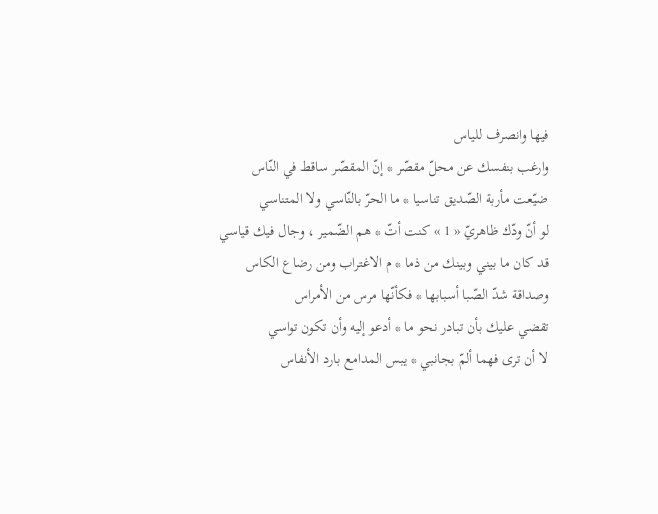فيها وانصرف للياس
وارغب بنفسك عن محلّ مقصّر * إنّ المقصّر ساقط في النّاس
ضيّعت مأربة الصّديق تناسيا * ما الحرّ بالنّاسي ولا المتناسي
لو أنّ ودّك ظاهريّ « 1 » كنت أتّ * هم الضّمير ، وجال فيك قياسي
قد كان ما بيني وبينك من ذما * م الاغتراب ومن رضاع الكاس
وصداقة شدّ الصّبا أسبابها * فكأنّها مرس من الأمراس
تقضي عليك بأن تبادر نحو ما * أدعو إليه وأن تكون تواسي
لا أن ترى فهما ألمّ بجانبي * يبس المدامع بارد الأنفاس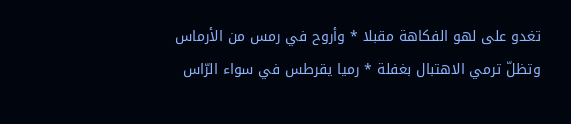تغدو على لهو الفكاهة مقبلا * وأروح في رمس من الأرماس
وتظلّ ترمي الاهتبال بغفلة * رميا يقرطس في سواء الرّاس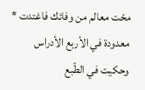محّت معالم من وفائك فاغتدت * معدودة في الأربع الأدراس
وحكيت في الطّبع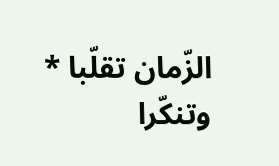الزّمان تقلّبا * وتنكّرا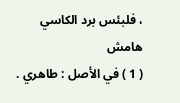، فلبئس برد الكاسي
هامش
( 1 ) في الأصل : طاهري .